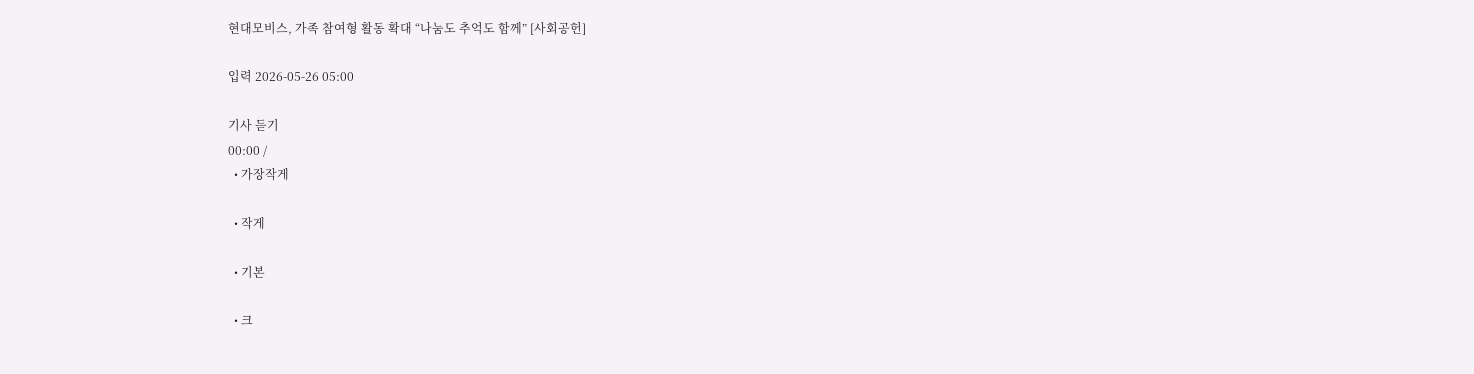현대모비스, 가족 참여형 활동 확대 “나눔도 추억도 함께” [사회공헌]

입력 2026-05-26 05:00

기사 듣기
00:00 /
  • 가장작게

  • 작게

  • 기본

  • 크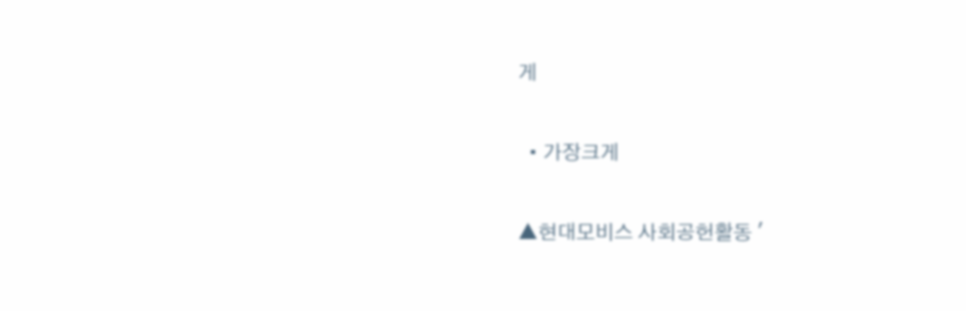게

  • 가장크게

▲현대모비스 사회공헌활동 '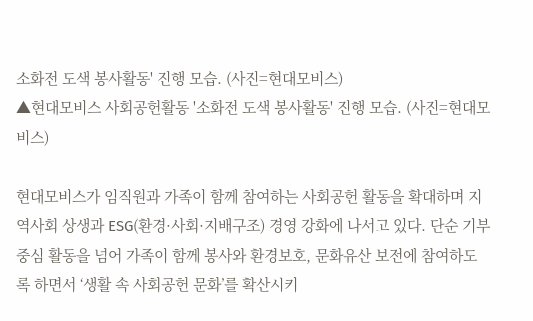소화전 도색 봉사활동' 진행 모습. (사진=현대모비스)
▲현대모비스 사회공헌활동 '소화전 도색 봉사활동' 진행 모습. (사진=현대모비스)

현대모비스가 임직원과 가족이 함께 참여하는 사회공헌 활동을 확대하며 지역사회 상생과 ESG(환경·사회·지배구조) 경영 강화에 나서고 있다. 단순 기부 중심 활동을 넘어 가족이 함께 봉사와 환경보호, 문화유산 보전에 참여하도록 하면서 ‘생활 속 사회공헌 문화’를 확산시키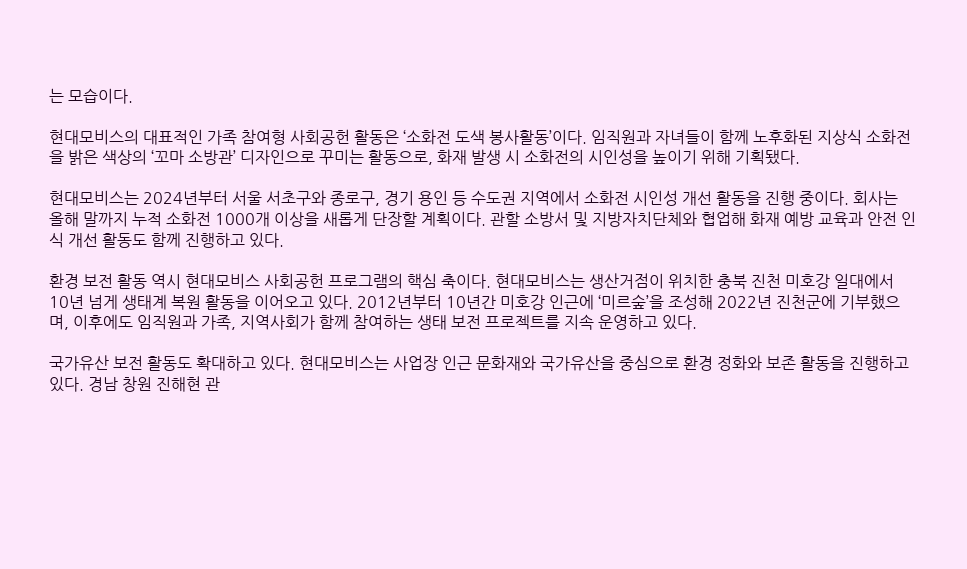는 모습이다.

현대모비스의 대표적인 가족 참여형 사회공헌 활동은 ‘소화전 도색 봉사활동’이다. 임직원과 자녀들이 함께 노후화된 지상식 소화전을 밝은 색상의 ‘꼬마 소방관’ 디자인으로 꾸미는 활동으로, 화재 발생 시 소화전의 시인성을 높이기 위해 기획됐다.

현대모비스는 2024년부터 서울 서초구와 종로구, 경기 용인 등 수도권 지역에서 소화전 시인성 개선 활동을 진행 중이다. 회사는 올해 말까지 누적 소화전 1000개 이상을 새롭게 단장할 계획이다. 관할 소방서 및 지방자치단체와 협업해 화재 예방 교육과 안전 인식 개선 활동도 함께 진행하고 있다.

환경 보전 활동 역시 현대모비스 사회공헌 프로그램의 핵심 축이다. 현대모비스는 생산거점이 위치한 충북 진천 미호강 일대에서 10년 넘게 생태계 복원 활동을 이어오고 있다. 2012년부터 10년간 미호강 인근에 ‘미르숲’을 조성해 2022년 진천군에 기부했으며, 이후에도 임직원과 가족, 지역사회가 함께 참여하는 생태 보전 프로젝트를 지속 운영하고 있다.

국가유산 보전 활동도 확대하고 있다. 현대모비스는 사업장 인근 문화재와 국가유산을 중심으로 환경 정화와 보존 활동을 진행하고 있다. 경남 창원 진해현 관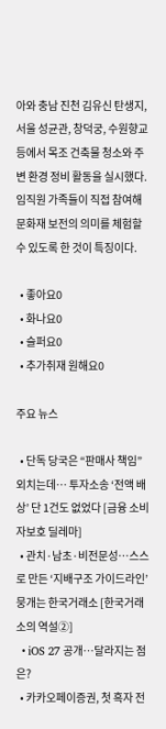아와 충남 진천 김유신 탄생지, 서울 성균관, 창덕궁, 수원향교 등에서 목조 건축물 청소와 주변 환경 정비 활동을 실시했다. 임직원 가족들이 직접 참여해 문화재 보전의 의미를 체험할 수 있도록 한 것이 특징이다.

  • 좋아요0
  • 화나요0
  • 슬퍼요0
  • 추가취재 원해요0

주요 뉴스

  • 단독 당국은 “판매사 책임” 외치는데… 투자소송 ‘전액 배상’ 단 1건도 없었다 [금융 소비자보호 딜레마]
  • 관치·남초·비전문성⋯스스로 만든 ‘지배구조 가이드라인’ 뭉개는 한국거래소 [한국거래소의 역설②]
  • iOS 27 공개…달라지는 점은?
  • 카카오페이증권, 첫 흑자 전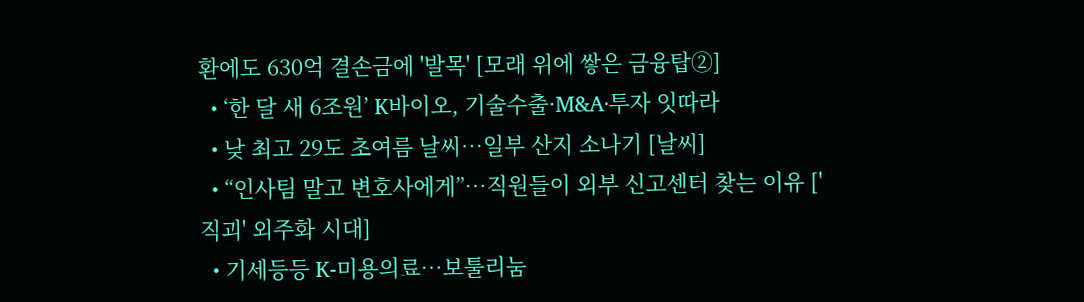환에도 630억 결손금에 '발목' [모래 위에 쌓은 금융탑②]
  • ‘한 달 새 6조원’ K바이오, 기술수출·M&A·투자 잇따라
  • 낮 최고 29도 초여름 날씨…일부 산지 소나기 [날씨]
  • “인사팀 말고 변호사에게”…직원들이 외부 신고센터 찾는 이유 ['직괴' 외주화 시대]
  • 기세등등 K-미용의료…보툴리눔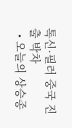톡신·필러 중국 진출 박차
  • 오늘의 상승종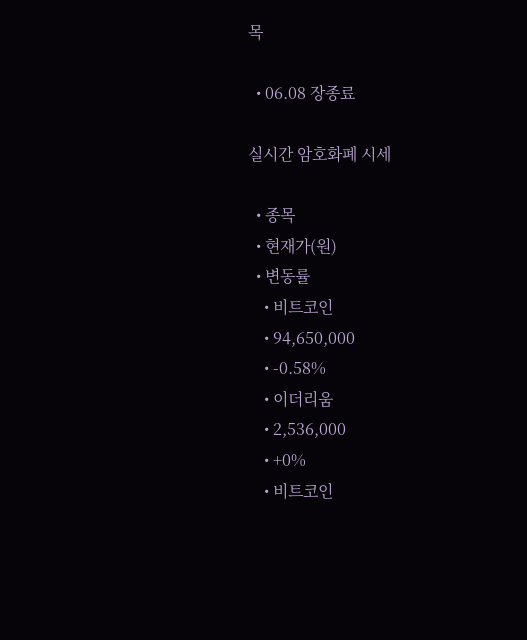목

  • 06.08 장종료

실시간 암호화폐 시세

  • 종목
  • 현재가(원)
  • 변동률
    • 비트코인
    • 94,650,000
    • -0.58%
    • 이더리움
    • 2,536,000
    • +0%
    • 비트코인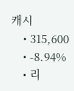캐시
    • 315,600
    • -8.94%
    • 리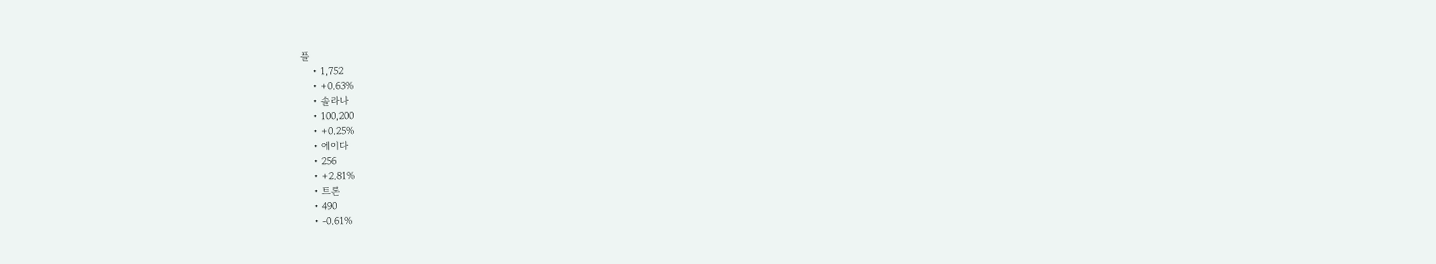플
    • 1,752
    • +0.63%
    • 솔라나
    • 100,200
    • +0.25%
    • 에이다
    • 256
    • +2.81%
    • 트론
    • 490
    • -0.61%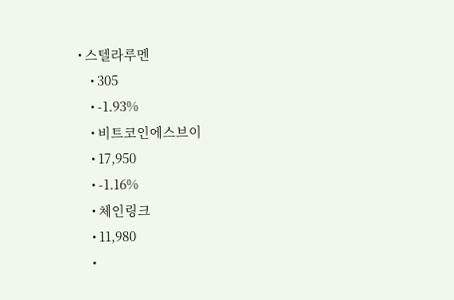• 스텔라루멘
    • 305
    • -1.93%
    • 비트코인에스브이
    • 17,950
    • -1.16%
    • 체인링크
    • 11,980
    •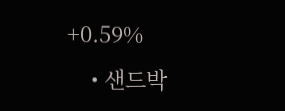+0.59%
    • 샌드박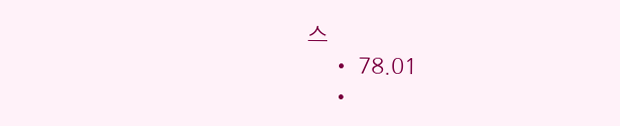스
    • 78.01
    •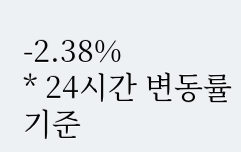-2.38%
* 24시간 변동률 기준